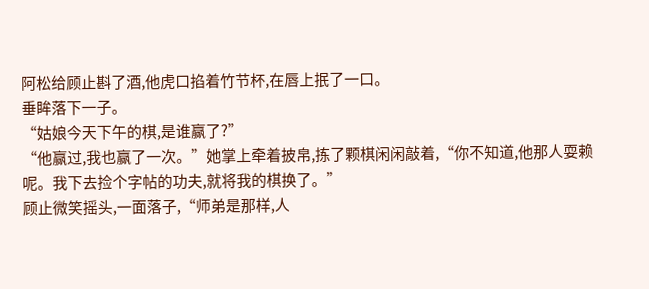阿松给顾止斟了酒,他虎口掐着竹节杯,在唇上抿了一口。
垂眸落下一子。
“姑娘今天下午的棋,是谁赢了?”
“他赢过,我也赢了一次。”她掌上牵着披帛,拣了颗棋闲闲敲着,“你不知道,他那人耍赖呢。我下去捡个字帖的功夫,就将我的棋换了。”
顾止微笑摇头,一面落子,“师弟是那样,人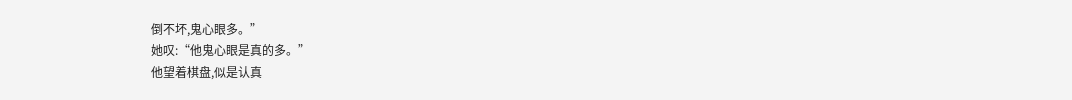倒不坏,鬼心眼多。”
她叹:“他鬼心眼是真的多。”
他望着棋盘,似是认真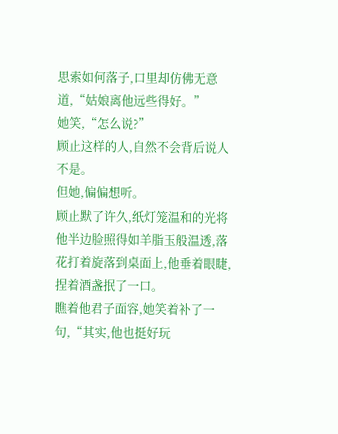思索如何落子,口里却仿佛无意道,“姑娘离他远些得好。”
她笑,“怎么说?”
顾止这样的人,自然不会背后说人不是。
但她,偏偏想听。
顾止默了许久,纸灯笼温和的光将他半边脸照得如羊脂玉般温透,落花打着旋落到桌面上,他垂着眼睫,捏着酒盏抿了一口。
瞧着他君子面容,她笑着补了一句,“其实,他也挺好玩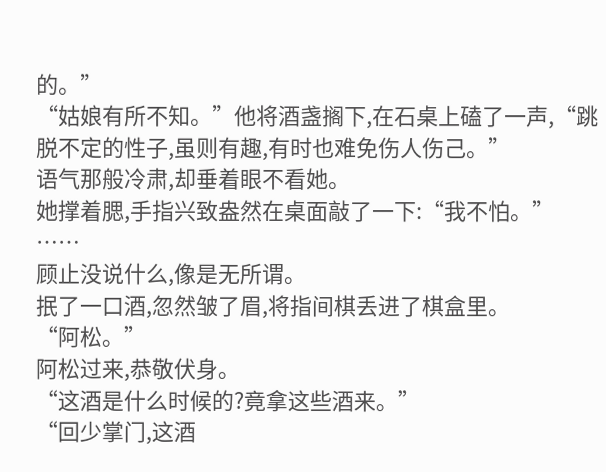的。”
“姑娘有所不知。”他将酒盏搁下,在石桌上磕了一声,“跳脱不定的性子,虽则有趣,有时也难免伤人伤己。”
语气那般冷肃,却垂着眼不看她。
她撑着腮,手指兴致盎然在桌面敲了一下:“我不怕。”
……
顾止没说什么,像是无所谓。
抿了一口酒,忽然皱了眉,将指间棋丢进了棋盒里。
“阿松。”
阿松过来,恭敬伏身。
“这酒是什么时候的?竟拿这些酒来。”
“回少掌门,这酒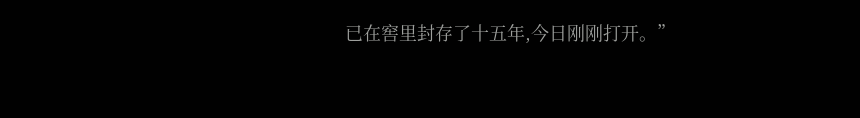已在窖里封存了十五年,今日刚刚打开。”